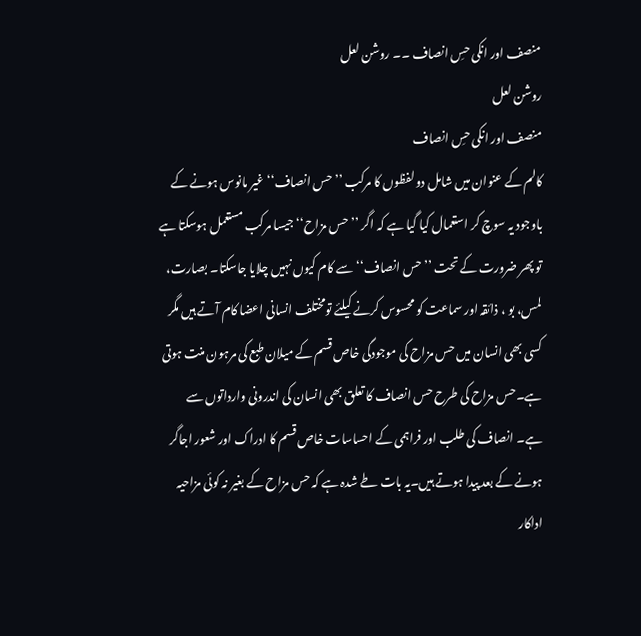منصف اور انکی حسِ انصاف ۔۔ روشن لعل
روشن لعل
منصف اور انکی حسِ انصاف
کالم کے عنوان میں شامل دو لفظوں کا مرکب ’’حس انصاف‘‘ غیر مانوس ہونے کے باوجود یہ سوچ کر استعمال کیا گیا ہے کہ اگر ’’حس مزاح‘‘ جیسا مرکب مستعمل ہوسکتا ہے تو پھر ضرورت کے تحت ’’حس انصاف‘‘ سے کام کیوں نہیں چلایا جاسکتا۔ بصارت، لمس، بو ، ذائقہ اور سماعت کو محسوس کرنے کیلئے تومختلف انسانی اعضا کام آتے ہیں مگر کسی بھی انسان میں حس مزاح کی موجودگی خاص قسم کے میلان طبع کی مرہون منت ہوتی ہے۔حس مزاح کی طرح حس انصاف کا تعلق بھی انسان کی اندرونی وارداتوں سے ہے۔ انصاف کی طلب اور فراہمی کے احساسات خاص قسم کا ادراک اور شعور اجاگر ہونے کے بعد پیدا ہوتے ہیں۔یہ بات طے شدہ ہے کہ حس مزاح کے بغیر نہ کوئی مزاحیہ اداکار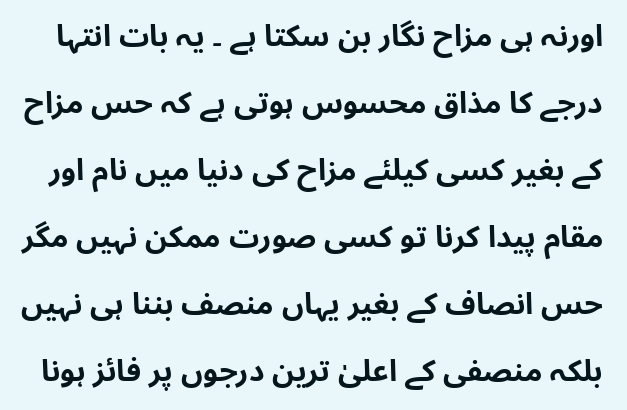اورنہ ہی مزاح نگار بن سکتا ہے ۔ یہ بات انتہا درجے کا مذاق محسوس ہوتی ہے کہ حس مزاح کے بغیر کسی کیلئے مزاح کی دنیا میں نام اور مقام پیدا کرنا تو کسی صورت ممکن نہیں مگر حس انصاف کے بغیر یہاں منصف بننا ہی نہیں بلکہ منصفی کے اعلیٰ ترین درجوں پر فائز ہونا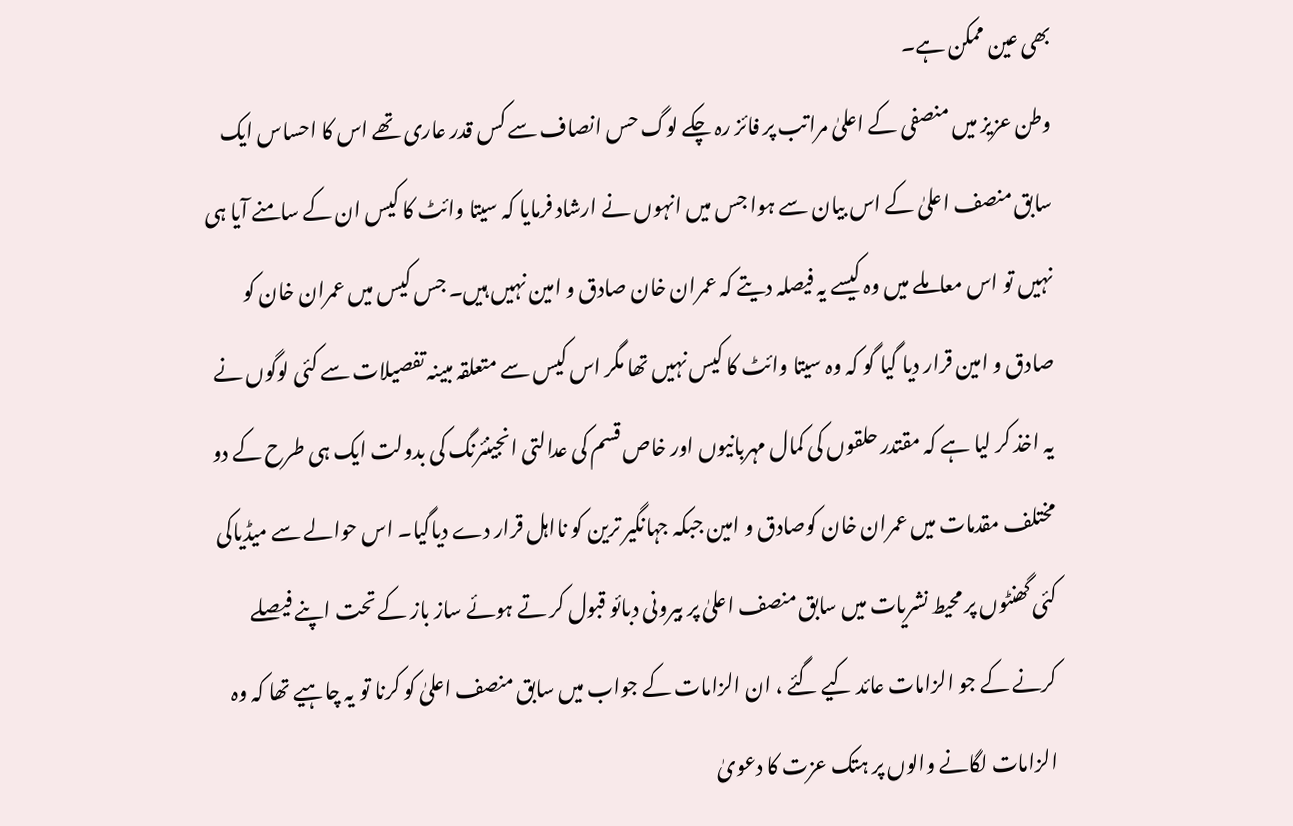بھی عین ممکن ہے۔
وطن عزیز میں منصفی کے اعلیٰ مراتب پر فائز رہ چکے لوگ حس انصاف سے کس قدر عاری تھے اس کا احساس ایک سابق منصف اعلیٰ کے اس بیان سے ہوا جس میں انہوں نے ارشاد فرمایا کہ سیتا وائٹ کا کیس ان کے سامنے آیا ہی نہیں تو اس معاملے میں وہ کیسے یہ فیصلہ دیتے کہ عمران خان صادق و امین نہیں ہیں۔ جس کیس میں عمران خان کو صادق و امین قرار دیا گیا گو کہ وہ سیتا وائٹ کا کیس نہیں تھا مگر اس کیس سے متعلقہ مبینہ تفصیلات سے کئی لوگوں نے یہ اخذ کر لیا ہے کہ مقتدر حلقوں کی کمال مہربانیوں اور خاص قسم کی عدالتی انجینئرنگ کی بدولت ایک ہی طرح کے دو مختلف مقدمات میں عمران خان کوصادق و امین جبکہ جہانگیر ترین کو نااہل قرار دے دیاگیا۔ اس حوالے سے میڈیاکی کئی گھنٹوں پر محیط نشریات میں سابق منصف اعلیٰ پر بیرونی دبائو قبول کر تے ہوئے ساز باز کے تحت اپنے فیصلے کرنے کے جو الزامات عائد کیے گئے ، ان الزامات کے جواب میں سابق منصف اعلیٰ کو کرنا تو یہ چاہیے تھا کہ وہ الزامات لگانے والوں پر ہتک عزت کا دعویٰ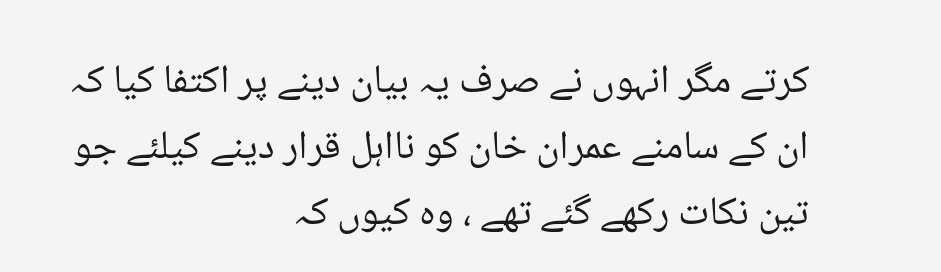کرتے مگر انہوں نے صرف یہ بیان دینے پر اکتفا کیا کہ ان کے سامنے عمران خان کو نااہل قرار دینے کیلئے جو تین نکات رکھے گئے تھے ، وہ کیوں کہ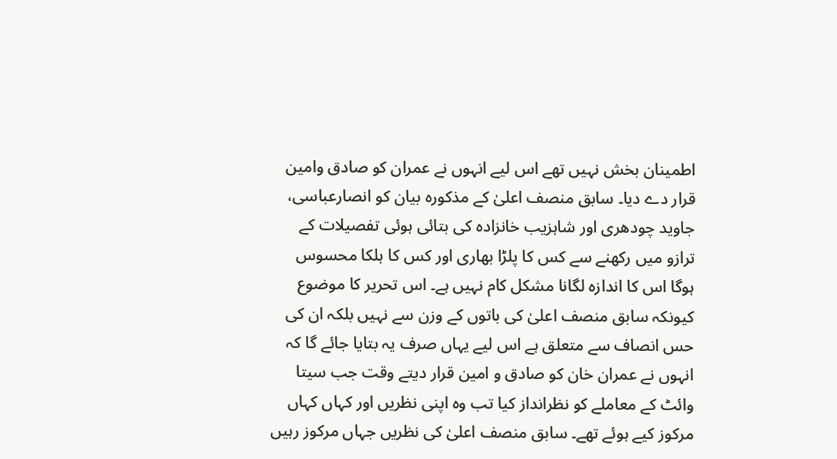اطمینان بخش نہیں تھے اس لیے انہوں نے عمران کو صادق وامین قرار دے دیا۔ سابق منصف اعلیٰ کے مذکورہ بیان کو انصارعباسی، جاوید چودھری اور شاہزیب خانزادہ کی بتائی ہوئی تفصیلات کے ترازو میں رکھنے سے کس کا پلڑا بھاری اور کس کا ہلکا محسوس ہوگا اس کا اندازہ لگانا مشکل کام نہیں ہے۔ اس تحریر کا موضوع کیونکہ سابق منصف اعلیٰ کی باتوں کے وزن سے نہیں بلکہ ان کی حس انصاف سے متعلق ہے اس لیے یہاں صرف یہ بتایا جائے گا کہ انہوں نے عمران خان کو صادق و امین قرار دیتے وقت جب سیتا وائٹ کے معاملے کو نظرانداز کیا تب وہ اپنی نظریں اور کہاں کہاں مرکوز کیے ہوئے تھے۔ سابق منصف اعلیٰ کی نظریں جہاں مرکوز رہیں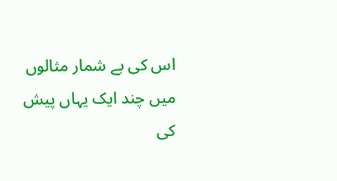اس کی بے شمار مثالوں میں چند ایک یہاں پیش کی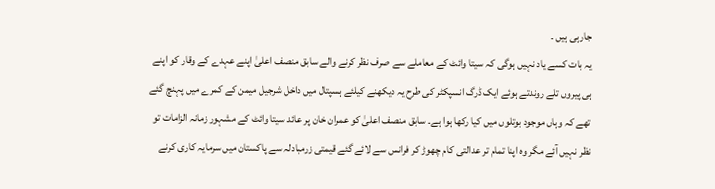جارہی ہیں ۔
یہ بات کسے یاد نہیں ہوگی کہ سیتا وائٹ کے معاملے سے صرف نظر کرنے والے سابق منصف اعلیٰ اپنے عہدے کے وقار کو اپنے ہی پیروں تلے روندتے ہوئے ایک ڈرگ انسپکٹر کی طرح یہ دیکھنے کیلئے ہسپتال میں داخل شرجیل میمن کے کمرے میں پہنچ گئے تھے کہ وہاں موجود بوتلوں میں کیا رکھا ہوا ہے۔ سابق منصف اعلیٰ کو عمران خان پر عائد سیتا وائٹ کے مشہور زمانہ الزامات تو نظر نہیں آئے مگر وہ اپنا تمام تر عدالتی کام چھوڑ کر فرانس سے لائے گئے قیمتی زرمبادلہ سے پاکستان میں سرمایہ کاری کرنے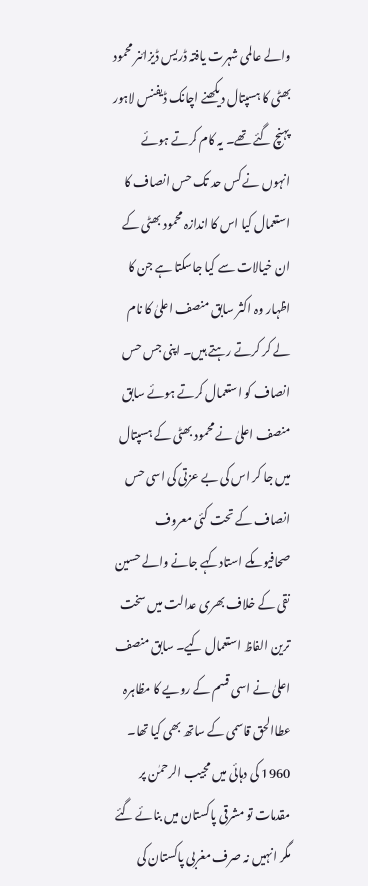والے عالمی شہرت یافتہ ڈریس ڈیزائنر محمود بھٹی کا ہسپتال دیکھنے اچانک ڈیفنس لاہور پہنچ گئے تھے۔ یہ کام کرتے ہوئے انہوں نے کس حد تک حس انصاف کا استعمال کیا اس کا اندازہ محمود بھٹی کے ان خیالات سے کیا جاسکتا ہے جن کا اظہار وہ اکثر سابق منصف اعلیٰ کا نام لے کر کرتے رہتے ہیں۔ اپنی جس حس انصاف کو استعمال کرتے ہوئے سابق منصف اعلیٰ نے محمود بھٹی کے ہسپتال میں جا کر اس کی بے عزتی کی اسی حس انصاف کے تحت کئی معروف صحافیوںکے استادکہے جانے والے حسین نقی کے خلاف بھری عدالت میں سخت ترین الفاظ استعمال کیے۔ سابق منصف اعلیٰ نے اسی قسم کے رویے کا مظاہرہ عطاالحق قاسمی کے ساتھ بھی کیا تھا۔
1960 کی دہائی میں مجیب الرحمٰن پر مقدمات تو مشرقی پاکستان میں بنائے گئے مگر انہیں نہ صرف مغربی پاکستان کی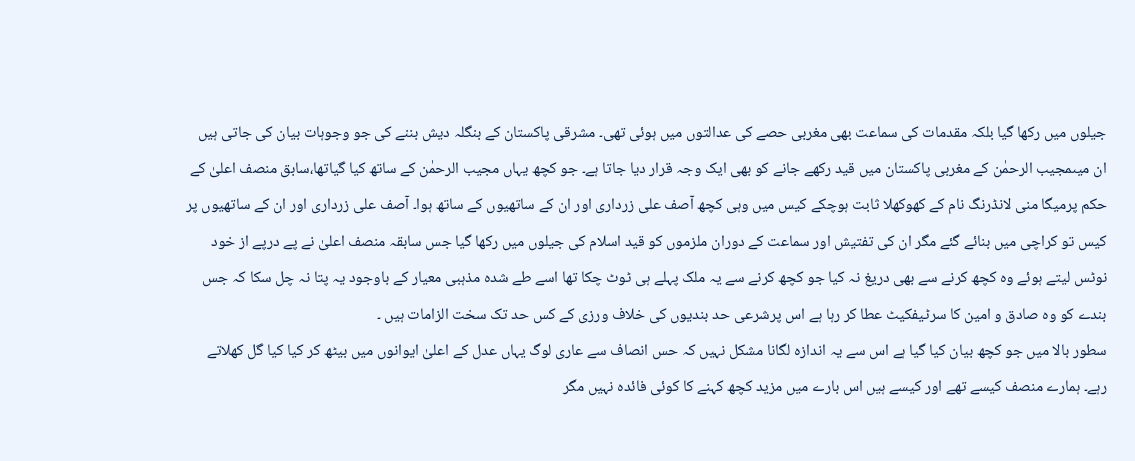جیلوں میں رکھا گیا بلکہ مقدمات کی سماعت بھی مغربی حصے کی عدالتوں میں ہوئی تھی۔ مشرقی پاکستان کے بنگلہ دیش بننے کی جو وجوہات بیان کی جاتی ہیں ان میںمجیب الرحمٰن کے مغربی پاکستان میں قید رکھے جانے کو بھی ایک وجہ قرار دیا جاتا ہے۔ جو کچھ یہاں مجیب الرحمٰن کے ساتھ کیا گیاتھا،سابق منصف اعلیٰ کے حکم پرمیگا منی لانڈرنگ نام کے کھوکھلا ثابت ہوچکے کیس میں وہی کچھ آصف علی زرداری اور ان کے ساتھیوں کے ساتھ ہوا۔ آصف علی زرداری اور ان کے ساتھیوں پر کیس تو کراچی میں بنائے گئے مگر ان کی تفتیش اور سماعت کے دوران ملزموں کو قید اسلام کی جیلوں میں رکھا گیا جس سابقہ منصف اعلیٰ نے پے درپے از خود نوٹس لیتے ہوئے وہ کچھ کرنے سے بھی دریغ نہ کیا جو کچھ کرنے سے یہ ملک پہلے ہی ٹوٹ چکا تھا اسے طے شدہ مذہبی معیار کے باوجود یہ پتا نہ چل سکا کہ جس بندے کو وہ صادق و امین کا سرٹیفکیٹ عطا کر رہا ہے اس پرشرعی حد بندیوں کی خلاف ورزی کے کس حد تک سخت الزامات ہیں ۔
سطور بالا میں جو کچھ بیان کیا گیا ہے اس سے یہ اندازہ لگانا مشکل نہیں کہ حس انصاف سے عاری لوگ یہاں عدل کے اعلیٰ ایوانوں میں بیٹھ کر کیا کیا گل کھلاتے رہے۔ ہمارے منصف کیسے تھے اور کیسے ہیں اس بارے میں مزید کچھ کہنے کا کوئی فائدہ نہیں مگر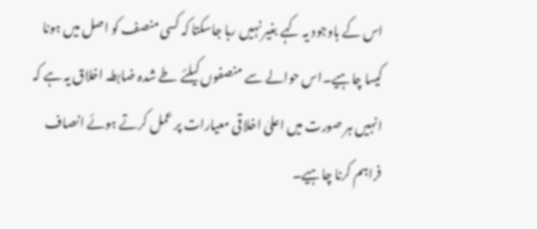اس کے باوجود یہ کہے بغیر نہیں رہا جاسکتا کہ کسی منصف کو اصل میں ہونا کیسا چاہیے۔اس حوالے سے منصفوں کیلئے طے شدہ ضابطہ اخلاق یہ ہے کہ انہیں ہر صورت میں اعلیٰ اخلاقی معیارات پر عمل کرتے ہوئے انصاف فراہم کرنا چاہیے۔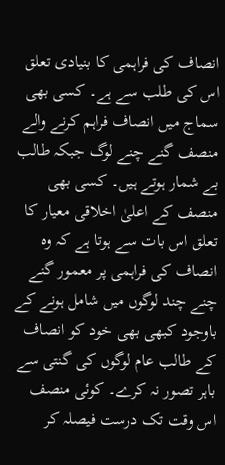انصاف کی فراہمی کا بنیادی تعلق اس کی طلب سے ہے۔ کسی بھی سماج میں انصاف فراہم کرنے والے منصف گنے چنے لوگ جبکہ طالب بے شمار ہوتے ہیں۔ کسی بھی منصف کے اعلیٰ اخلاقی معیار کا تعلق اس بات سے ہوتا ہے کہ وہ انصاف کی فراہمی پر معمور گنے چنے چند لوگوں میں شامل ہونے کے باوجود کبھی بھی خود کو انصاف کے طالب عام لوگوں کی گنتی سے باہر تصور نہ کرے۔ کوئی منصف اس وقت تک درست فیصلہ کر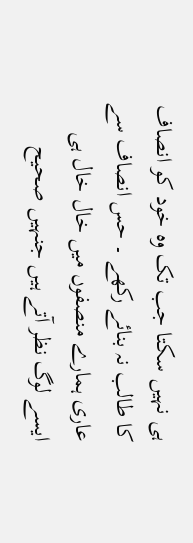ہی نہیں سکتا جب تک وہ خود کو انصاف کا طالب نہ بنائے رکھے ۔ حس انصاف سے عاری ہمارے منصفوں میں خال خال ہی ایسے لوگ نظر آتے ہیں جنہیں صحیح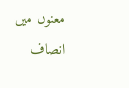معنوں میں انصاف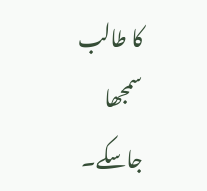کا طالب سمجھا جاسکے۔